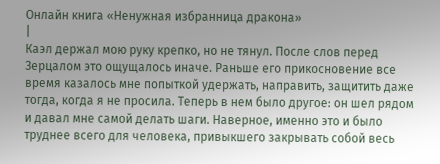Онлайн книга «Ненужная избранница дракона»
|
Каэл держал мою руку крепко, но не тянул. После слов перед Зерцалом это ощущалось иначе. Раньше его прикосновение все время казалось мне попыткой удержать, направить, защитить даже тогда, когда я не просила. Теперь в нем было другое: он шел рядом и давал мне самой делать шаги. Наверное, именно это и было труднее всего для человека, привыкшего закрывать собой весь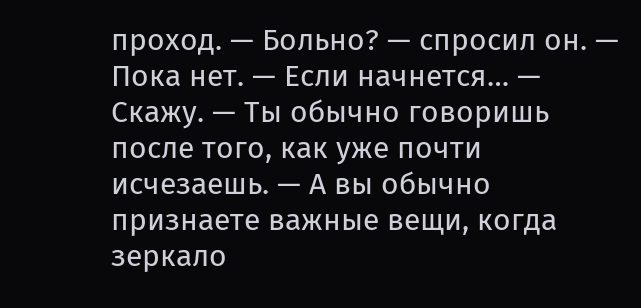проход. — Больно? — спросил он. — Пока нет. — Если начнется… — Скажу. — Ты обычно говоришь после того, как уже почти исчезаешь. — А вы обычно признаете важные вещи, когда зеркало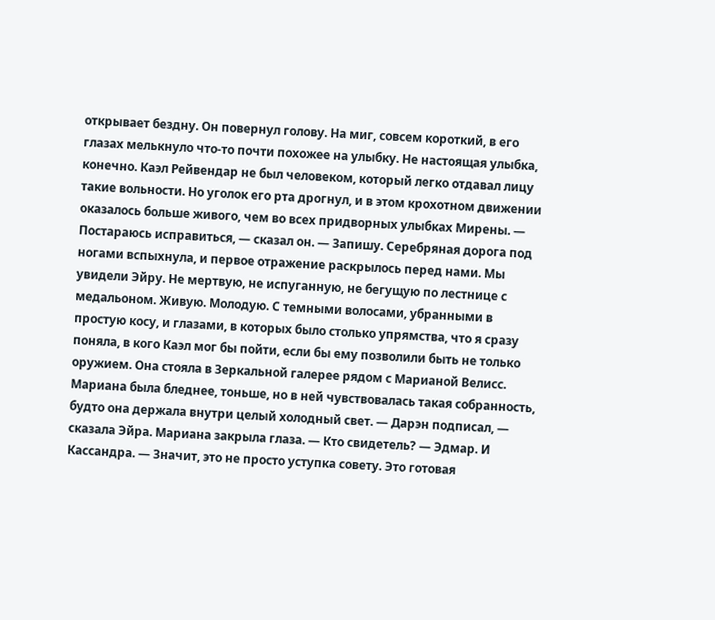открывает бездну. Он повернул голову. На миг, совсем короткий, в его глазах мелькнуло что-то почти похожее на улыбку. Не настоящая улыбка, конечно. Каэл Рейвендар не был человеком, который легко отдавал лицу такие вольности. Но уголок его рта дрогнул, и в этом крохотном движении оказалось больше живого, чем во всех придворных улыбках Мирены. — Постараюсь исправиться, — сказал он. — Запишу. Серебряная дорога под ногами вспыхнула, и первое отражение раскрылось перед нами. Мы увидели Эйру. Не мертвую, не испуганную, не бегущую по лестнице с медальоном. Живую. Молодую. С темными волосами, убранными в простую косу, и глазами, в которых было столько упрямства, что я сразу поняла, в кого Каэл мог бы пойти, если бы ему позволили быть не только оружием. Она стояла в Зеркальной галерее рядом с Марианой Велисс. Мариана была бледнее, тоньше, но в ней чувствовалась такая собранность, будто она держала внутри целый холодный свет. — Дарэн подписал, — сказала Эйра. Мариана закрыла глаза. — Кто свидетель? — Эдмар. И Кассандра. — Значит, это не просто уступка совету. Это готовая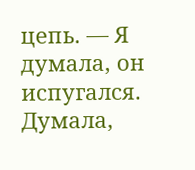цепь. — Я думала, он испугался. Думала,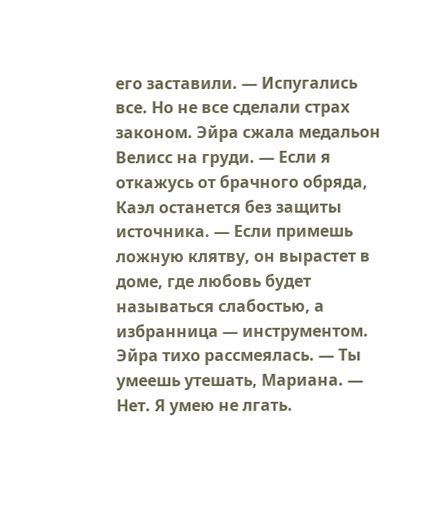его заставили. — Испугались все. Но не все сделали страх законом. Эйра сжала медальон Велисс на груди. — Если я откажусь от брачного обряда, Каэл останется без защиты источника. — Если примешь ложную клятву, он вырастет в доме, где любовь будет называться слабостью, а избранница — инструментом. Эйра тихо рассмеялась. — Ты умеешь утешать, Мариана. — Нет. Я умею не лгать.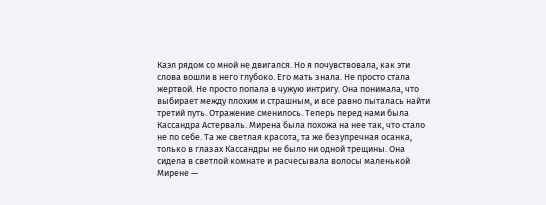Каэл рядом со мной не двигался. Но я почувствовала, как эти слова вошли в него глубоко. Его мать знала. Не просто стала жертвой. Не просто попала в чужую интригу. Она понимала, что выбирает между плохим и страшным, и все равно пыталась найти третий путь. Отражение сменилось. Теперь перед нами была Кассандра Астерваль. Мирена была похожа на нее так, что стало не по себе. Та же светлая красота, та же безупречная осанка, только в глазах Кассандры не было ни одной трещины. Она сидела в светлой комнате и расчесывала волосы маленькой Мирене —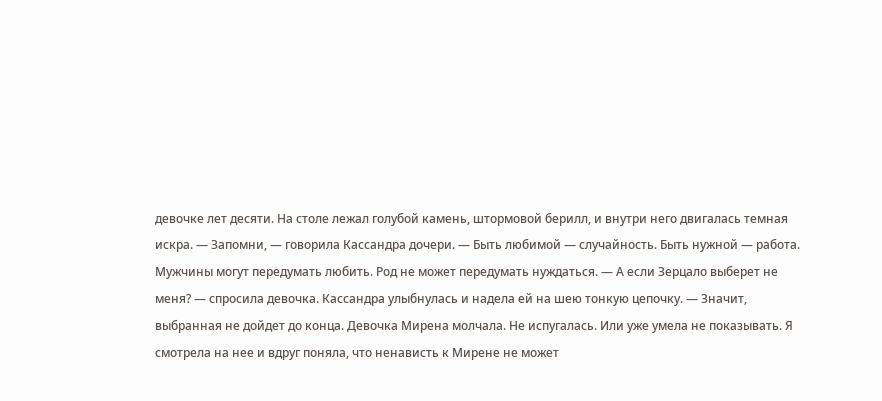девочке лет десяти. На столе лежал голубой камень, штормовой берилл, и внутри него двигалась темная искра. — Запомни, — говорила Кассандра дочери. — Быть любимой — случайность. Быть нужной — работа. Мужчины могут передумать любить. Род не может передумать нуждаться. — А если Зерцало выберет не меня? — спросила девочка. Кассандра улыбнулась и надела ей на шею тонкую цепочку. — Значит, выбранная не дойдет до конца. Девочка Мирена молчала. Не испугалась. Или уже умела не показывать. Я смотрела на нее и вдруг поняла, что ненависть к Мирене не может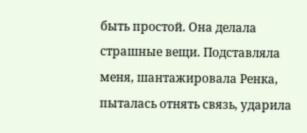быть простой. Она делала страшные вещи. Подставляла меня, шантажировала Ренка, пыталась отнять связь, ударила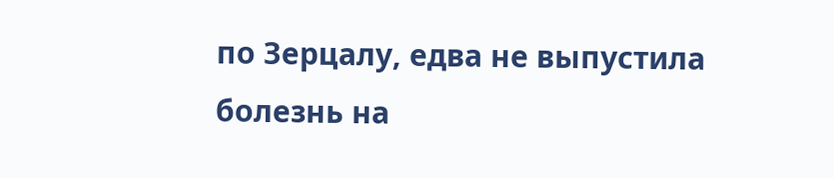по Зерцалу, едва не выпустила болезнь на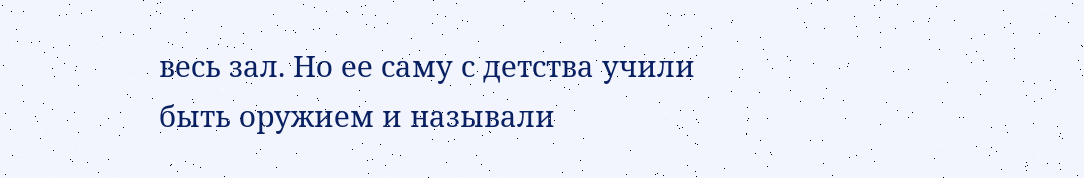весь зал. Но ее саму с детства учили быть оружием и называли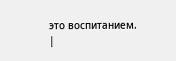это воспитанием. |